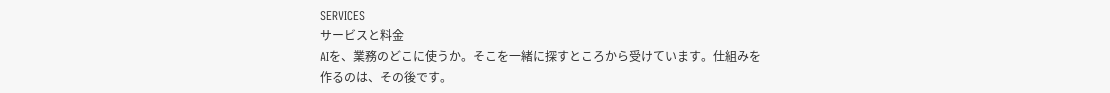SERVICES
サービスと料金
AIを、業務のどこに使うか。そこを一緒に探すところから受けています。仕組みを作るのは、その後です。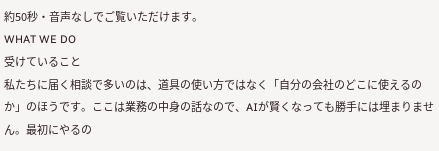約50秒・音声なしでご覧いただけます。
WHAT WE DO
受けていること
私たちに届く相談で多いのは、道具の使い方ではなく「自分の会社のどこに使えるのか」のほうです。ここは業務の中身の話なので、AIが賢くなっても勝手には埋まりません。最初にやるの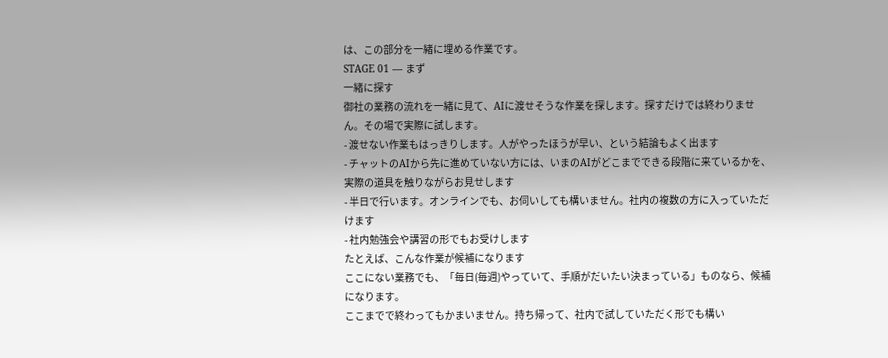は、この部分を一緒に埋める作業です。
STAGE 01 — まず
一緒に探す
御社の業務の流れを一緒に見て、AIに渡せそうな作業を探します。探すだけでは終わりません。その場で実際に試します。
- 渡せない作業もはっきりします。人がやったほうが早い、という結論もよく出ます
- チャットのAIから先に進めていない方には、いまのAIがどこまでできる段階に来ているかを、実際の道具を触りながらお見せします
- 半日で行います。オンラインでも、お伺いしても構いません。社内の複数の方に入っていただけます
- 社内勉強会や講習の形でもお受けします
たとえば、こんな作業が候補になります
ここにない業務でも、「毎日(毎週)やっていて、手順がだいたい決まっている」ものなら、候補になります。
ここまでで終わってもかまいません。持ち帰って、社内で試していただく形でも構い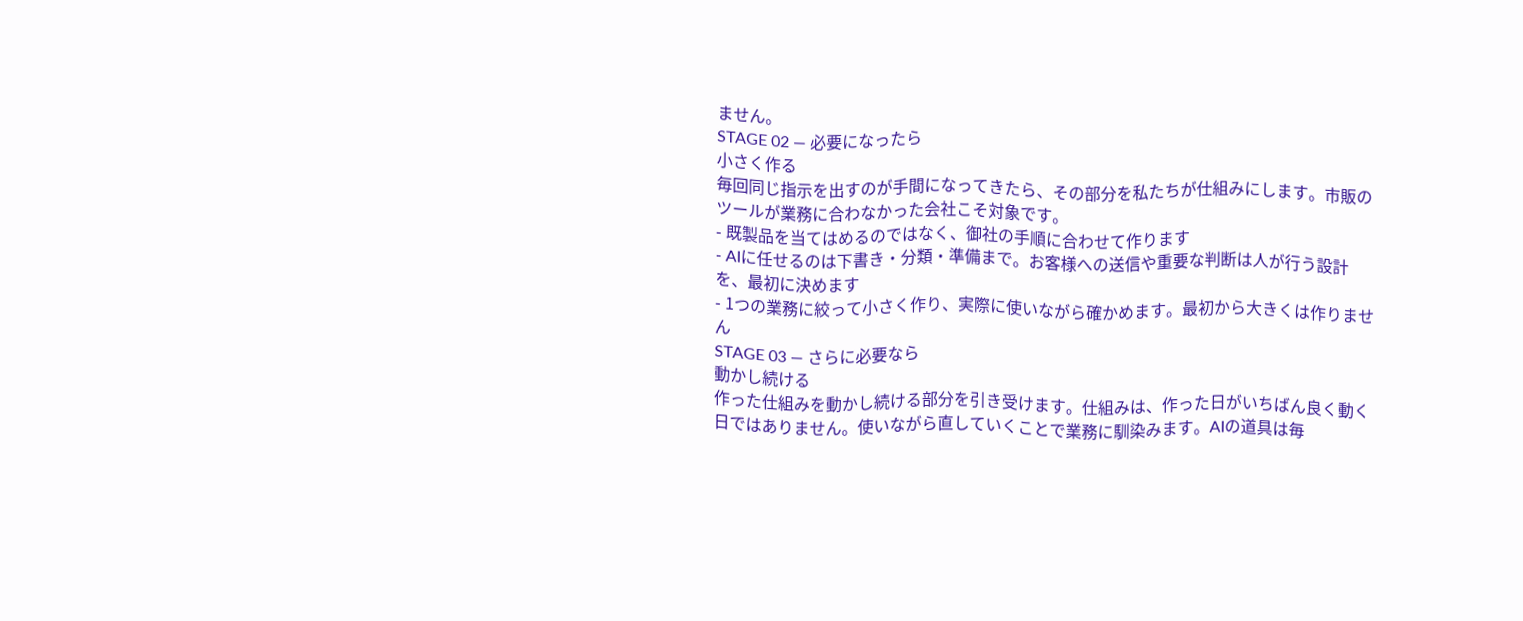ません。
STAGE 02 — 必要になったら
小さく作る
毎回同じ指示を出すのが手間になってきたら、その部分を私たちが仕組みにします。市販のツールが業務に合わなかった会社こそ対象です。
- 既製品を当てはめるのではなく、御社の手順に合わせて作ります
- AIに任せるのは下書き・分類・準備まで。お客様への送信や重要な判断は人が行う設計を、最初に決めます
- 1つの業務に絞って小さく作り、実際に使いながら確かめます。最初から大きくは作りません
STAGE 03 — さらに必要なら
動かし続ける
作った仕組みを動かし続ける部分を引き受けます。仕組みは、作った日がいちばん良く動く日ではありません。使いながら直していくことで業務に馴染みます。AIの道具は毎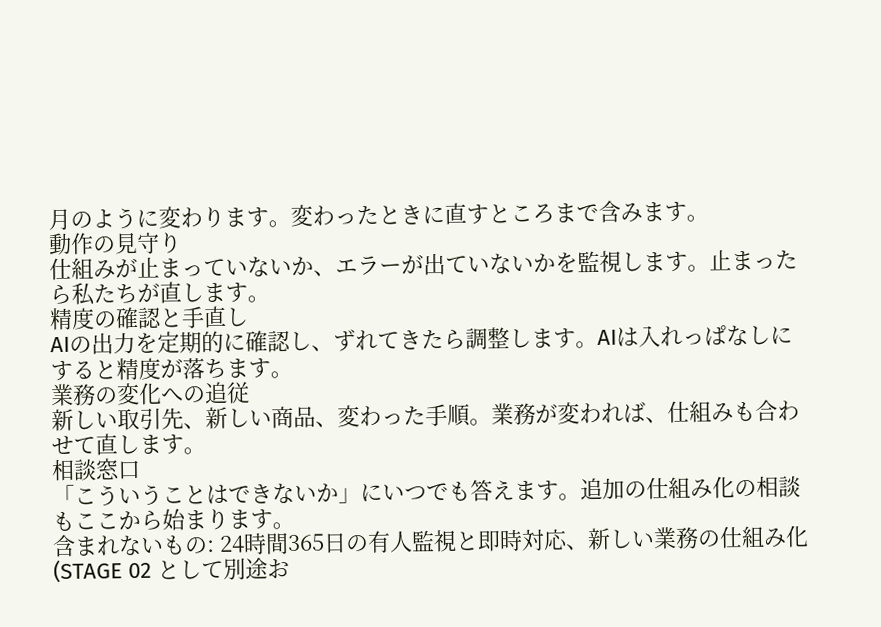月のように変わります。変わったときに直すところまで含みます。
動作の見守り
仕組みが止まっていないか、エラーが出ていないかを監視します。止まったら私たちが直します。
精度の確認と手直し
AIの出力を定期的に確認し、ずれてきたら調整します。AIは入れっぱなしにすると精度が落ちます。
業務の変化への追従
新しい取引先、新しい商品、変わった手順。業務が変われば、仕組みも合わせて直します。
相談窓口
「こういうことはできないか」にいつでも答えます。追加の仕組み化の相談もここから始まります。
含まれないもの: 24時間365日の有人監視と即時対応、新しい業務の仕組み化(STAGE 02 として別途お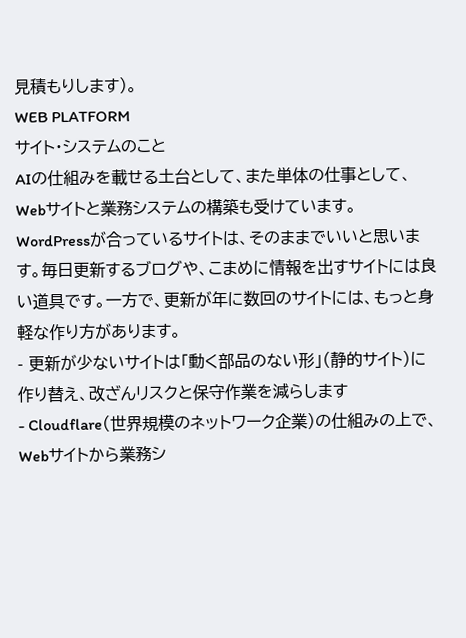見積もりします)。
WEB PLATFORM
サイト・システムのこと
AIの仕組みを載せる土台として、また単体の仕事として、Webサイトと業務システムの構築も受けています。
WordPressが合っているサイトは、そのままでいいと思います。毎日更新するブログや、こまめに情報を出すサイトには良い道具です。一方で、更新が年に数回のサイトには、もっと身軽な作り方があります。
- 更新が少ないサイトは「動く部品のない形」(静的サイト)に作り替え、改ざんリスクと保守作業を減らします
- Cloudflare(世界規模のネットワーク企業)の仕組みの上で、Webサイトから業務シ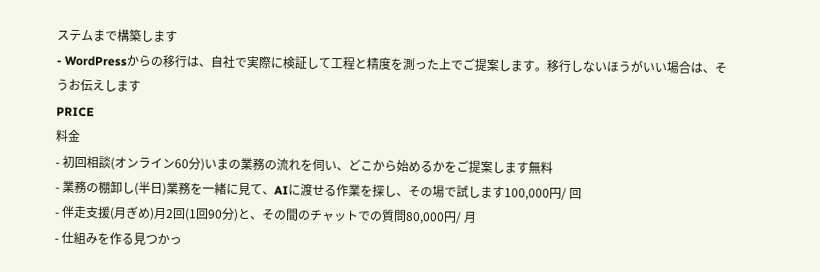ステムまで構築します
- WordPressからの移行は、自社で実際に検証して工程と精度を測った上でご提案します。移行しないほうがいい場合は、そうお伝えします
PRICE
料金
- 初回相談(オンライン60分)いまの業務の流れを伺い、どこから始めるかをご提案します無料
- 業務の棚卸し(半日)業務を一緒に見て、AIに渡せる作業を探し、その場で試します100,000円/ 回
- 伴走支援(月ぎめ)月2回(1回90分)と、その間のチャットでの質問80,000円/ 月
- 仕組みを作る見つかっ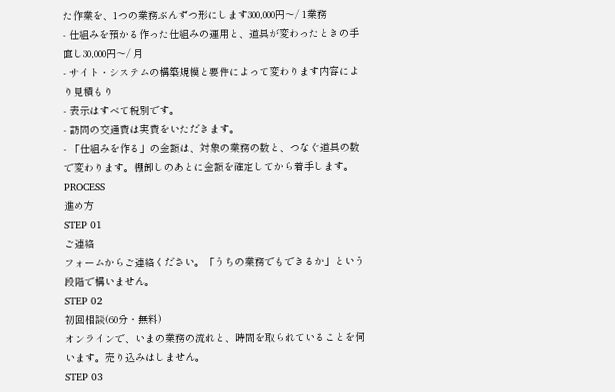た作業を、1つの業務ぶんずつ形にします300,000円〜/ 1業務
- 仕組みを預かる作った仕組みの運用と、道具が変わったときの手直し30,000円〜/ 月
- サイト・システムの構築規模と要件によって変わります内容により見積もり
- 表示はすべて税別です。
- 訪問の交通費は実費をいただきます。
- 「仕組みを作る」の金額は、対象の業務の数と、つなぐ道具の数で変わります。棚卸しのあとに金額を確定してから着手します。
PROCESS
進め方
STEP 01
ご連絡
フォームからご連絡ください。「うちの業務でもできるか」という段階で構いません。
STEP 02
初回相談(60分・無料)
オンラインで、いまの業務の流れと、時間を取られていることを伺います。売り込みはしません。
STEP 03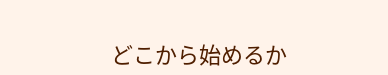どこから始めるか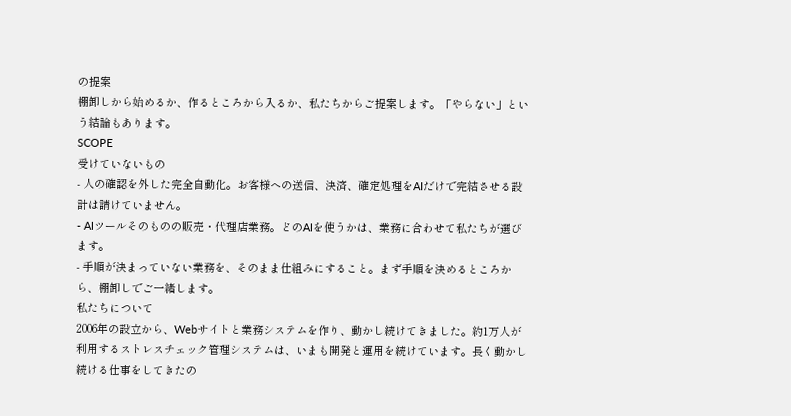の提案
棚卸しから始めるか、作るところから入るか、私たちからご提案します。「やらない」という結論もあります。
SCOPE
受けていないもの
- 人の確認を外した完全自動化。お客様への送信、決済、確定処理をAIだけで完結させる設計は請けていません。
- AIツールそのものの販売・代理店業務。どのAIを使うかは、業務に合わせて私たちが選びます。
- 手順が決まっていない業務を、そのまま仕組みにすること。まず手順を決めるところから、棚卸しでご一緒します。
私たちについて
2006年の設立から、Webサイトと業務システムを作り、動かし続けてきました。約1万人が利用するストレスチェック管理システムは、いまも開発と運用を続けています。長く動かし続ける仕事をしてきたの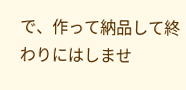で、作って納品して終わりにはしませ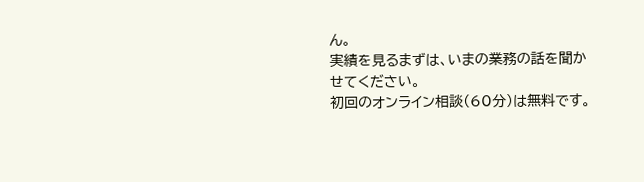ん。
実績を見るまずは、いまの業務の話を聞かせてください。
初回のオンライン相談(60分)は無料です。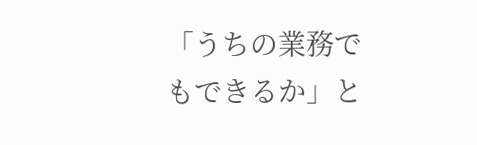「うちの業務でもできるか」と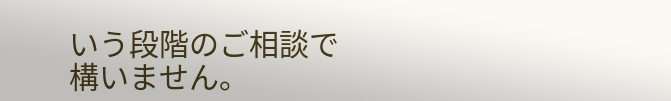いう段階のご相談で構いません。